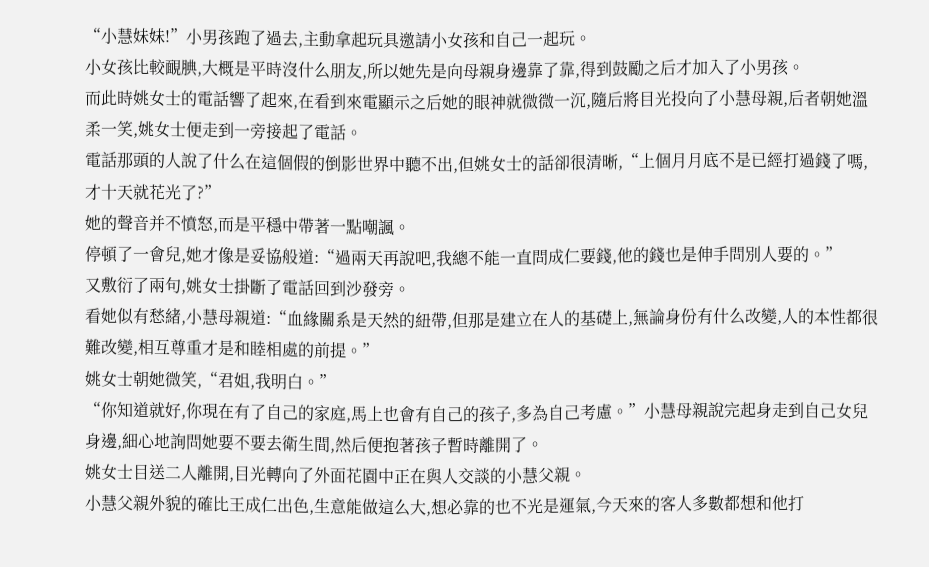“小慧妹妹!”小男孩跑了過去,主動拿起玩具邀請小女孩和自己一起玩。
小女孩比較靦腆,大概是平時沒什么朋友,所以她先是向母親身邊靠了靠,得到鼓勵之后才加入了小男孩。
而此時姚女士的電話響了起來,在看到來電顯示之后她的眼神就微微一沉,隨后將目光投向了小慧母親,后者朝她溫柔一笑,姚女士便走到一旁接起了電話。
電話那頭的人說了什么在這個假的倒影世界中聽不出,但姚女士的話卻很清晰,“上個月月底不是已經打過錢了嗎,才十天就花光了?”
她的聲音并不憤怒,而是平穩中帶著一點嘲諷。
停頓了一會兒,她才像是妥協般道:“過兩天再說吧,我總不能一直問成仁要錢,他的錢也是伸手問別人要的。”
又敷衍了兩句,姚女士掛斷了電話回到沙發旁。
看她似有愁緒,小慧母親道:“血緣關系是天然的紐帶,但那是建立在人的基礎上,無論身份有什么改變,人的本性都很難改變,相互尊重才是和睦相處的前提。”
姚女士朝她微笑,“君姐,我明白。”
“你知道就好,你現在有了自己的家庭,馬上也會有自己的孩子,多為自己考慮。”小慧母親說完起身走到自己女兒身邊,細心地詢問她要不要去衛生間,然后便抱著孩子暫時離開了。
姚女士目送二人離開,目光轉向了外面花園中正在與人交談的小慧父親。
小慧父親外貌的確比王成仁出色,生意能做這么大,想必靠的也不光是運氣,今天來的客人多數都想和他打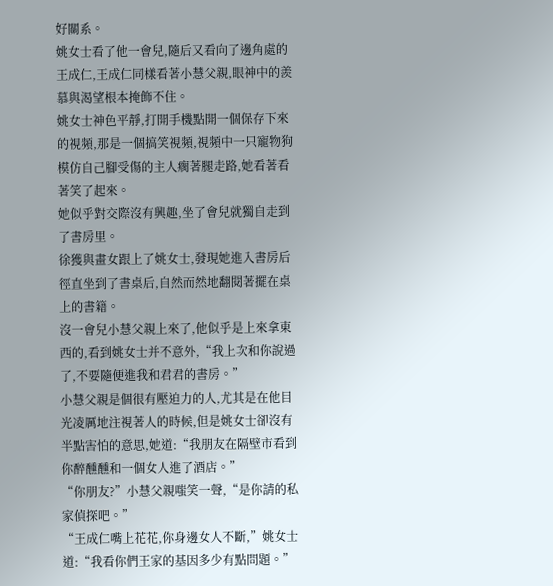好關系。
姚女士看了他一會兒,隨后又看向了邊角處的王成仁,王成仁同樣看著小慧父親,眼神中的羨慕與渴望根本掩飾不住。
姚女士神色平靜,打開手機點開一個保存下來的視頻,那是一個搞笑視頻,視頻中一只寵物狗模仿自己腳受傷的主人瘸著腿走路,她看著看著笑了起來。
她似乎對交際沒有興趣,坐了會兒就獨自走到了書房里。
徐獲與畫女跟上了姚女士,發現她進入書房后徑直坐到了書桌后,自然而然地翻閱著擺在桌上的書籍。
沒一會兒小慧父親上來了,他似乎是上來拿東西的,看到姚女士并不意外,“我上次和你說過了,不要隨便進我和君君的書房。”
小慧父親是個很有壓迫力的人,尤其是在他目光凌厲地注視著人的時候,但是姚女士卻沒有半點害怕的意思,她道:“我朋友在隔壁市看到你醉醺醺和一個女人進了酒店。”
“你朋友?”小慧父親嗤笑一聲,“是你請的私家偵探吧。”
“王成仁嘴上花花,你身邊女人不斷,”姚女士道:“我看你們王家的基因多少有點問題。”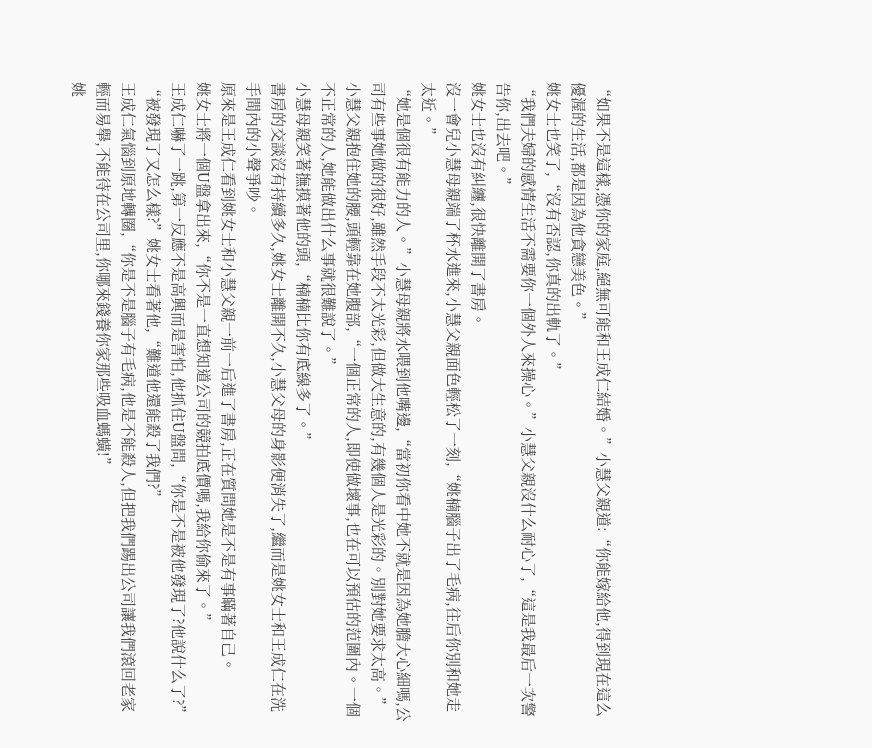“如果不是這樣,憑你的家庭,絕無可能和王成仁結婚。”小慧父親道:“你能嫁給他,得到現在這么優渥的生活,都是因為他貪戀美色。”
姚女士也笑了,“沒有否認,你真的出軌了。”
“我們夫婦的感情生活不需要你一個外人來操心。”小慧父親沒什么耐心了,“這是我最后一次警告你,出去吧。”
姚女士也沒有糾纏,很快離開了書房。
沒一會兒小慧母親端了杯水進來,小慧父親面色輕松了一刻,“姚楠腦子出了毛病,往后你別和她走太近。”
“她是個很有能力的人。”小慧母親將水喂到他嘴邊,“當初你看中她不就是因為她膽大心細嗎,公司有些事她做的很好,雖然手段不太光彩,但做大生意的,有幾個人是光彩的。別對她要求太高。”
小慧父親抱住她的腰,頭輕靠在她腹部,“一個正常的人,即使做壞事,也在可以預估的范圍內。一個不正常的人,她能做出什么事就很難說了。”
小慧母親笑著撫摸著他的頭,“楠楠比你有底線多了。”
書房的交談沒有持續多久,姚女士離開不久,小慧父母的身影便消失了,繼而是姚女士和王成仁在洗手間內的小聲爭吵。
原來是王成仁看到姚女士和小慧父親一前一后進了書房,正在質問她是不是有事瞞著自己。
姚女士將一個U盤拿出來,“你不是一直想知道公司的競拍底價嗎,我給你偷來了。”
王成仁嚇了一跳,第一反應不是高興而是害怕,他抓住U盤問,“你是不是被他發現了?他說什么了?”
“被發現了又怎么樣?”姚女士看著他,“難道他還能殺了我們?”
王成仁氣惱到原地轉圈,“你是不是腦子有毛病,他是不能殺人,但把我們踢出公司讓我們滾回老家輕而易舉,不能待在公司里,你哪來錢養你家那些吸血螞蟥!”
姚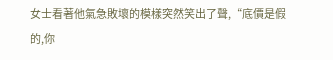女士看著他氣急敗壞的模樣突然笑出了聲,“底價是假的,你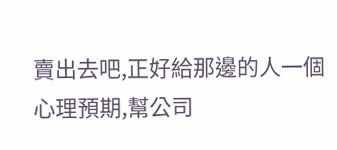賣出去吧,正好給那邊的人一個心理預期,幫公司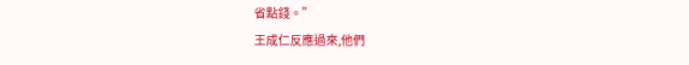省點錢。”
王成仁反應過來,他們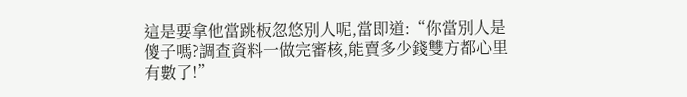這是要拿他當跳板忽悠別人呢,當即道:“你當別人是傻子嗎?調查資料一做完審核,能賣多少錢雙方都心里有數了!”